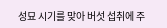성묘 시기를 맞아 버섯 섭취에 주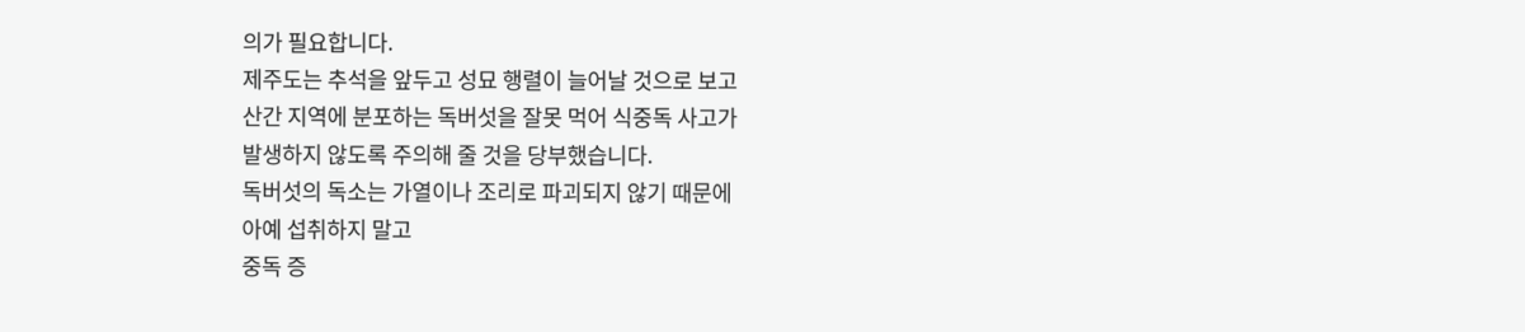의가 필요합니다.
제주도는 추석을 앞두고 성묘 행렬이 늘어날 것으로 보고
산간 지역에 분포하는 독버섯을 잘못 먹어 식중독 사고가
발생하지 않도록 주의해 줄 것을 당부했습니다.
독버섯의 독소는 가열이나 조리로 파괴되지 않기 때문에
아예 섭취하지 말고
중독 증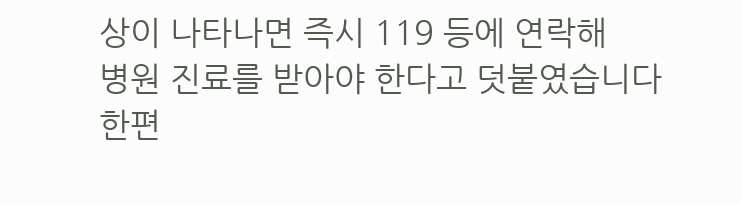상이 나타나면 즉시 119 등에 연락해
병원 진료를 받아야 한다고 덧붙였습니다
한편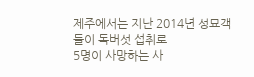제주에서는 지난 2014년 성묘객들이 독버섯 섭취로
5명이 사망하는 사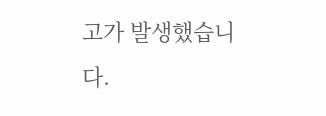고가 발생했습니다.